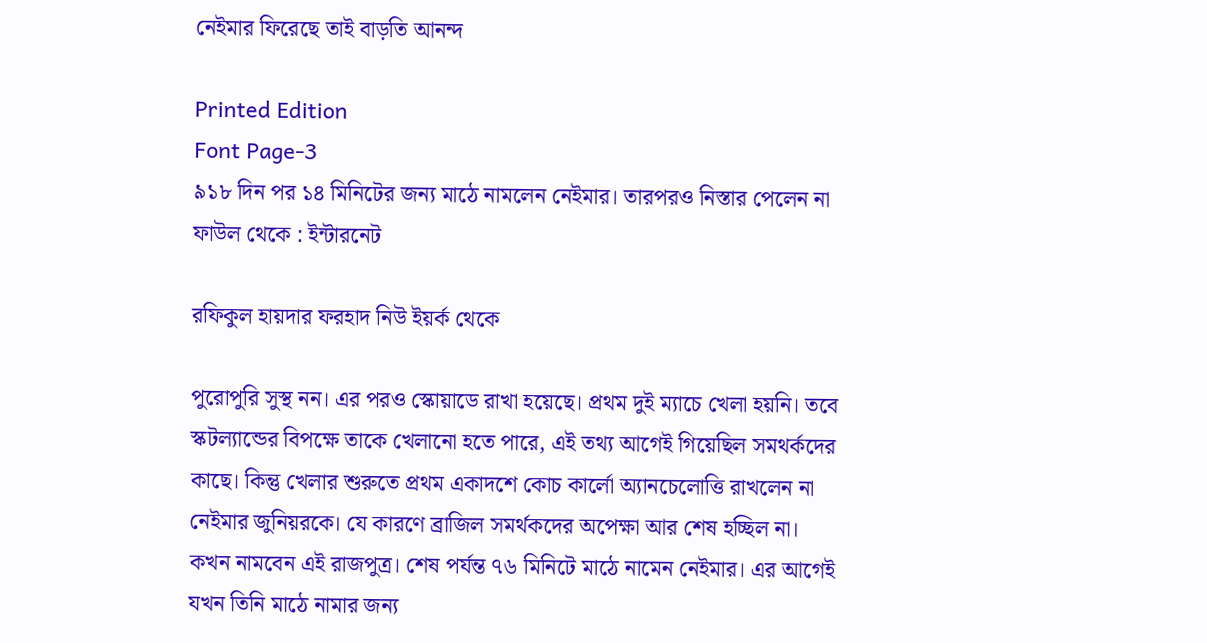নেইমার ফিরেছে তাই বাড়তি আনন্দ

Printed Edition
Font Page-3
৯১৮ দিন পর ১৪ মিনিটের জন্য মাঠে নামলেন নেইমার। তারপরও নিস্তার পেলেন না ফাউল থেকে : ইন্টারনেট

রফিকুল হায়দার ফরহাদ নিউ ইয়র্ক থেকে

পুরোপুরি সুস্থ নন। এর পরও স্কোয়াডে রাখা হয়েছে। প্রথম দুই ম্যাচে খেলা হয়নি। তবে স্কটল্যান্ডের বিপক্ষে তাকে খেলানো হতে পারে, এই তথ্য আগেই গিয়েছিল সমথর্কদের কাছে। কিন্তু খেলার শুরুতে প্রথম একাদশে কোচ কার্লো অ্যানচেলোত্তি রাখলেন না নেইমার জুনিয়রকে। যে কারণে ব্রাজিল সমর্থকদের অপেক্ষা আর শেষ হচ্ছিল না। কখন নামবেন এই রাজপুত্র। শেষ পর্যন্ত ৭৬ মিনিটে মাঠে নামেন নেইমার। এর আগেই যখন তিনি মাঠে নামার জন্য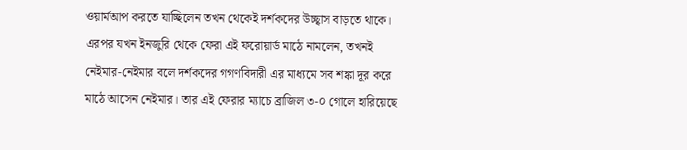ওয়ার্মআপ করতে যাচ্ছিলেন তখন থেকেই দর্শকদের উচ্ছ্বাস বাড়তে থাকে। এরপর যখন ইনজুরি থেকে ফেরা এই ফরোয়ার্ড মাঠে নামলেন, তখনই নেইমার-নেইমার বলে দর্শকদের গগণবিদারী এর মাধ্যমে সব শঙ্কা দূর করে মাঠে আসেন নেইমার। তার এই ফেরার ম্যাচে ব্রাজিল ৩-০ গোলে হারিয়েছে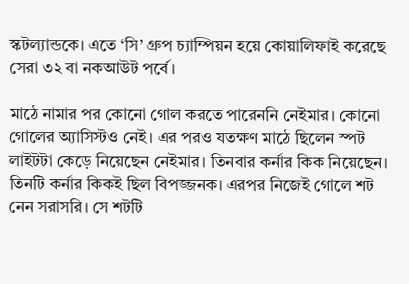স্কটল্যান্ডকে। এতে ‘সি’ গ্রুপ চ্যাম্পিয়ন হয়ে কোয়ালিফাই করেছে সেরা ৩২ বা নকআউট পর্বে।

মাঠে নামার পর কোনো গোল করতে পারেননি নেইমার। কোনো গোলের অ্যাসিস্টও নেই। এর পরও যতক্ষণ মাঠে ছিলেন স্পট লাইটটা কেড়ে নিয়েছেন নেইমার। তিনবার কর্নার কিক নিয়েছেন। তিনটি কর্নার কিকই ছিল বিপজ্জনক। এরপর নিজেই গোলে শট নেন সরাসরি। সে শটটি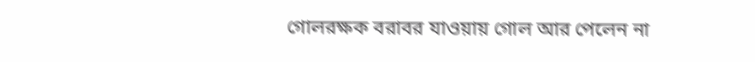গোলরক্ষক বরাবর যাওয়ায় গোল আর পেলেন না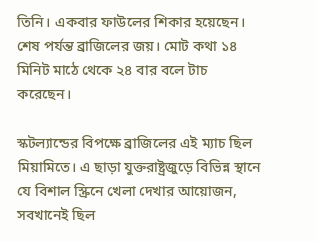তিনি। একবার ফাউলের শিকার হয়েছেন। শেষ পর্যন্ত ব্রাজিলের জয়। মোট কথা ১৪ মিনিট মাঠে থেকে ২৪ বার বলে টাচ করেছেন।

স্কটল্যান্ডের বিপক্ষে ব্রাজিলের এই ম্যাচ ছিল মিয়ামিতে। এ ছাড়া যুক্তরাষ্ট্রজুড়ে বিভিন্ন স্থানে যে বিশাল স্ক্রিনে খেলা দেখার আয়োজন, সবখানেই ছিল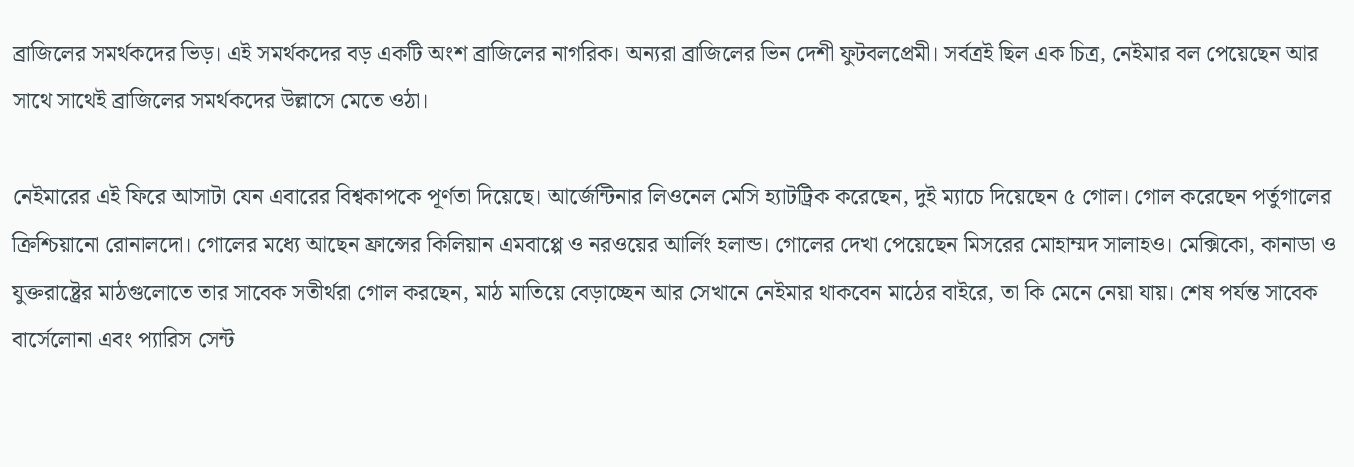ব্রাজিলের সমর্থকদের ভিড়। এই সমর্থকদের বড় একটি অংশ ব্রাজিলের নাগরিক। অন্যরা ব্রাজিলের ভিন দেশী ফুটবলপ্রেমী। সর্বত্রই ছিল এক চিত্র, নেইমার বল পেয়েছেন আর সাথে সাথেই ব্রাজিলের সমর্থকদের উল্লাসে মেতে ওঠা।

নেইমারের এই ফিরে আসাটা যেন এবারের বিশ্বকাপকে পূর্ণতা দিয়েছে। আর্জেন্টিনার লিওনেল মেসি হ্যাটট্রিক করেছেন, দুই ম্যাচে দিয়েছেন ৫ গোল। গোল করেছেন পর্তুগালের ক্রিশ্চিয়ানো রোনালদো। গোলের মধ্যে আছেন ফ্রান্সের কিলিয়ান এমবাপ্পে ও নরওয়ের আর্লিং হলান্ড। গোলের দেখা পেয়েছেন মিসরের মোহাম্মদ সালাহও। মেক্সিকো, কানাডা ও যুক্তরাষ্ট্রের মাঠগুলোতে তার সাবেক সতীর্থরা গোল করছেন, মাঠ মাতিয়ে বেড়াচ্ছেন আর সেখানে নেইমার থাকবেন মাঠের বাইরে, তা কি মেনে নেয়া যায়। শেষ পর্যন্ত সাবেক বার্সেলোনা এবং প্যারিস সেন্ট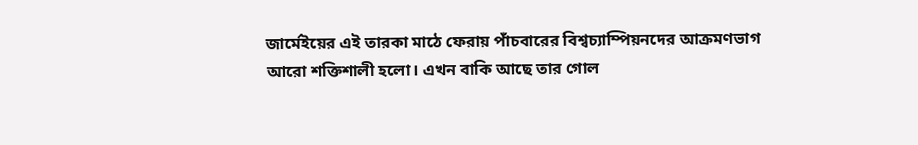জার্মেইয়ের এই তারকা মাঠে ফেরায় পাঁচবারের বিশ্বচ্যাম্পিয়নদের আক্রমণভাগ আরো শক্তিশালী হলো। এখন বাকি আছে তার গোল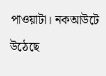পাওয়াটা। নকআউটে উঠেছে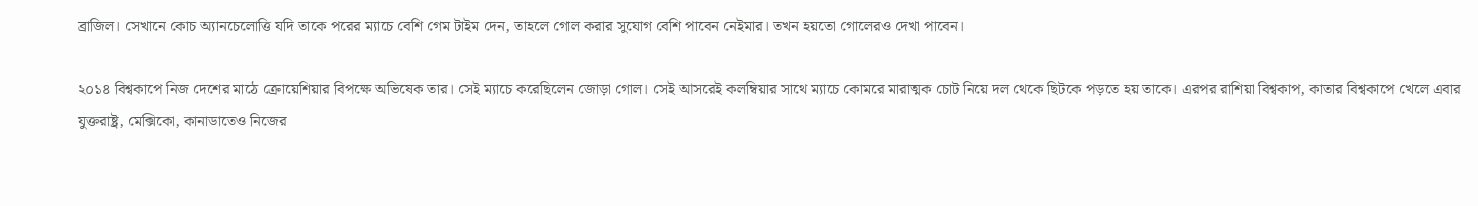ব্রাজিল। সেখানে কোচ অ্যানচেলোত্তি যদি তাকে পরের ম্যাচে বেশি গেম টাইম দেন, তাহলে গোল করার সুযোগ বেশি পাবেন নেইমার। তখন হয়তো গোলেরও দেখা পাবেন।

২০১৪ বিশ্বকাপে নিজ দেশের মাঠে ক্রোয়েশিয়ার বিপক্ষে অভিষেক তার। সেই ম্যাচে করেছিলেন জোড়া গোল। সেই আসরেই কলম্বিয়ার সাথে ম্যাচে কোমরে মারাত্মক চোট নিয়ে দল থেকে ছিটকে পড়তে হয় তাকে। এরপর রাশিয়া বিশ্বকাপ, কাতার বিশ্বকাপে খেলে এবার যুক্তরাষ্ট্র, মেক্সিকো, কানাডাতেও নিজের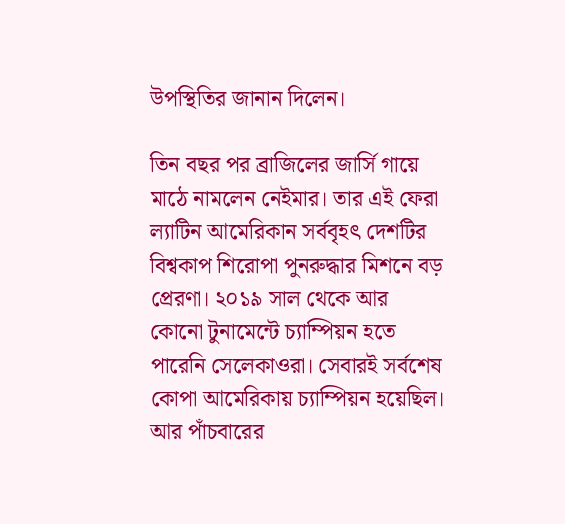উপস্থিতির জানান দিলেন।

তিন বছর পর ব্রাজিলের জার্সি গায়ে মাঠে নামলেন নেইমার। তার এই ফেরা ল্যাটিন আমেরিকান সর্ববৃহৎ দেশটির বিশ্বকাপ শিরোপা পুনরুদ্ধার মিশনে বড় প্রেরণা। ২০১৯ সাল থেকে আর কোনো টুনামেন্টে চ্যাম্পিয়ন হতে পারেনি সেলেকাওরা। সেবারই সর্বশেষ কোপা আমেরিকায় চ্যাম্পিয়ন হয়েছিল। আর পাঁচবারের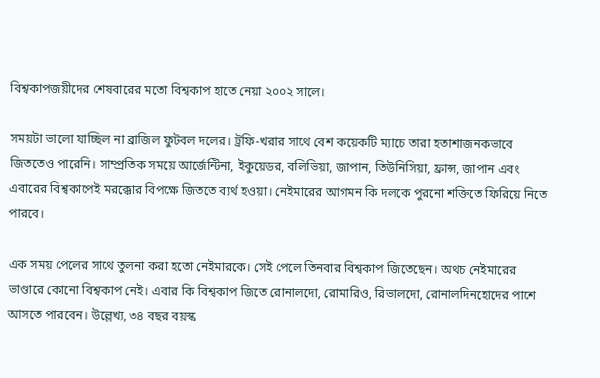বিশ্বকাপজয়ীদের শেষবারের মতো বিশ্বকাপ হাতে নেয়া ২০০২ সালে।

সময়টা ভালো যাচ্ছিল না ব্রাজিল ফুটবল দলের। ট্রফি-খরার সাথে বেশ কয়েকটি ম্যাচে তারা হতাশাজনকভাবে জিততেও পারেনি। সাম্প্রতিক সময়ে আর্জেন্টিনা, ইকুয়েডর, বলিভিয়া, জাপান, তিউনিসিয়া, ফ্রান্স, জাপান এবং এবারের বিশ্বকাপেই মরক্কোর বিপক্ষে জিততে ব্যর্থ হওয়া। নেইমারের আগমন কি দলকে পুরনো শক্তিতে ফিরিয়ে নিতে পারবে।

এক সময় পেলের সাথে তুলনা করা হতো নেইমারকে। সেই পেলে তিনবার বিশ্বকাপ জিতেছেন। অথচ নেইমারের ভাণ্ডারে কোনো বিশ্বকাপ নেই। এবার কি বিশ্বকাপ জিতে রোনালদো, রোমারিও, রিভালদো, রোনালদিনহোদের পাশে আসতে পারবেন। উল্লেখ্য, ৩৪ বছর বয়স্ক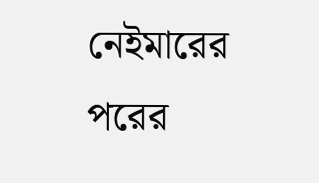নেইমারের পরের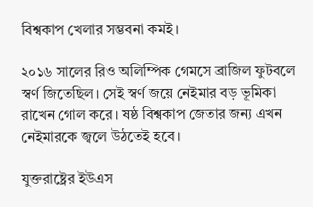বিশ্বকাপ খেলার সম্ভবনা কমই।

২০১৬ সালের রিও অলিম্পিক গেমসে ব্রাজিল ফুটবলে স্বর্ণ জিতেছিল। সেই স্বর্ণ জয়ে নেইমার বড় ভূমিকা রাখেন গোল করে। ষষ্ঠ বিশ্বকাপ জেতার জন্য এখন নেইমারকে জ্বলে উঠতেই হবে।

যুক্তরাষ্ট্রের ইউএস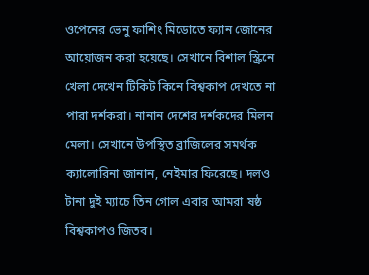ওপেনের ভেনু ফাশিং মিডোতে ফ্যান জোনের আয়োজন করা হয়েছে। সেখানে বিশাল স্ক্রিনে খেলা দেখেন টিকিট কিনে বিশ্বকাপ দেখতে না পারা দর্শকরা। নানান দেশের দর্শকদের মিলন মেলা। সেখানে উপস্থিত ব্রাজিলের সমর্থক ক্যালোরিনা জানান, নেইমার ফিরেছে। দলও টানা দুই ম্যাচে তিন গোল এবার আমরা ষষ্ঠ বিশ্বকাপও জিতব।